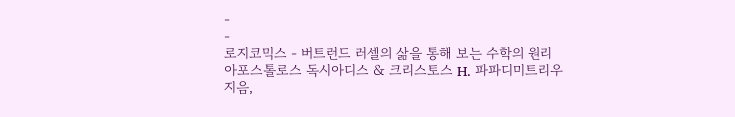-
-
로지코믹스 - 버트런드 러셀의 삶을 통해 보는 수학의 원리
아포스톨로스 독시아디스 & 크리스토스 H. 파파디미트리우 지음,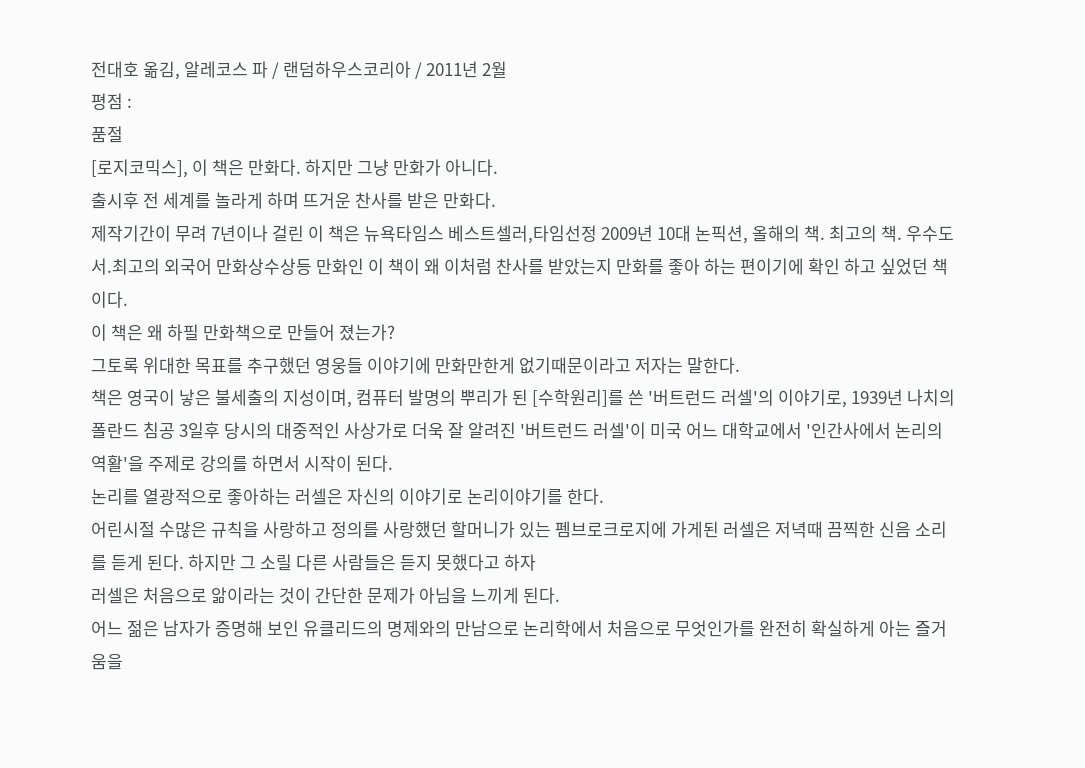전대호 옮김, 알레코스 파 / 랜덤하우스코리아 / 2011년 2월
평점 :
품절
[로지코믹스], 이 책은 만화다. 하지만 그냥 만화가 아니다.
출시후 전 세계를 놀라게 하며 뜨거운 찬사를 받은 만화다.
제작기간이 무려 7년이나 걸린 이 책은 뉴욕타임스 베스트셀러,타임선정 2009년 10대 논픽션, 올해의 책. 최고의 책. 우수도서.최고의 외국어 만화상수상등 만화인 이 책이 왜 이처럼 찬사를 받았는지 만화를 좋아 하는 편이기에 확인 하고 싶었던 책이다.
이 책은 왜 하필 만화책으로 만들어 졌는가?
그토록 위대한 목표를 추구했던 영웅들 이야기에 만화만한게 없기때문이라고 저자는 말한다.
책은 영국이 낳은 불세출의 지성이며, 컴퓨터 발명의 뿌리가 된 [수학원리]를 쓴 '버트런드 러셀'의 이야기로, 1939년 나치의 폴란드 침공 3일후 당시의 대중적인 사상가로 더욱 잘 알려진 '버트런드 러셀'이 미국 어느 대학교에서 '인간사에서 논리의 역활'을 주제로 강의를 하면서 시작이 된다.
논리를 열광적으로 좋아하는 러셀은 자신의 이야기로 논리이야기를 한다.
어린시절 수많은 규칙을 사랑하고 정의를 사랑했던 할머니가 있는 펨브로크로지에 가게된 러셀은 저녁때 끔찍한 신음 소리를 듣게 된다. 하지만 그 소릴 다른 사람들은 듣지 못했다고 하자
러셀은 처음으로 앎이라는 것이 간단한 문제가 아님을 느끼게 된다.
어느 젊은 남자가 증명해 보인 유클리드의 명제와의 만남으로 논리학에서 처음으로 무엇인가를 완전히 확실하게 아는 즐거움을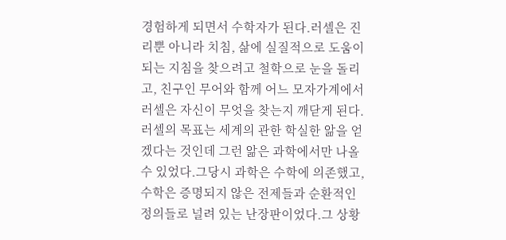경험하게 되면서 수학자가 된다.러셀은 진리뿐 아니라 치침, 삶에 실질적으로 도움이 되는 지침을 찾으려고 철학으로 눈을 돌리고, 친구인 무어와 함께 어느 모자가계에서 러셀은 자신이 무엇을 찾는지 깨닫게 된다.
러셀의 목표는 세계의 관한 학실한 앎을 얻겠다는 것인데 그런 앎은 과학에서만 나올수 있었다.그당시 과학은 수학에 의존했고, 수학은 증명되지 않은 전제들과 순환적인 정의들로 널려 있는 난장판이었다.그 상황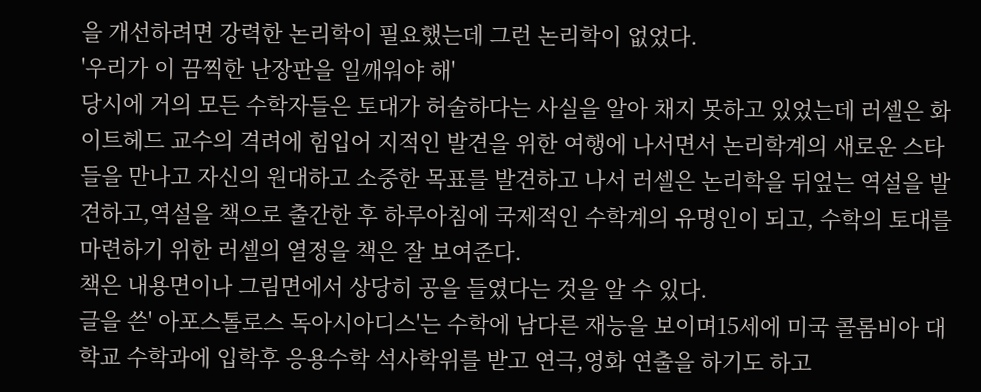을 개선하려면 강력한 논리학이 필요했는데 그런 논리학이 없었다.
'우리가 이 끔찍한 난장판을 일깨워야 해'
당시에 거의 모든 수학자들은 토대가 허술하다는 사실을 알아 채지 못하고 있었는데 러셀은 화이트헤드 교수의 격려에 힘입어 지적인 발견을 위한 여행에 나서면서 논리학계의 새로운 스타들을 만나고 자신의 원대하고 소중한 목표를 발견하고 나서 러셀은 논리학을 뒤엎는 역설을 발견하고,역설을 책으로 출간한 후 하루아침에 국제적인 수학계의 유명인이 되고, 수학의 토대를 마련하기 위한 러셀의 열정을 책은 잘 보여준다.
책은 내용면이나 그림면에서 상당히 공을 들였다는 것을 알 수 있다.
글을 쓴' 아포스톨로스 독아시아디스'는 수학에 남다른 재능을 보이며15세에 미국 콜롬비아 대학교 수학과에 입학후 응용수학 석사학위를 받고 연극,영화 연출을 하기도 하고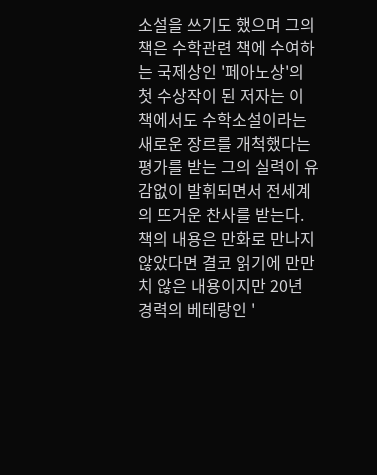소설을 쓰기도 했으며 그의 책은 수학관련 책에 수여하는 국제상인 '페아노상'의 첫 수상작이 된 저자는 이 책에서도 수학소설이라는 새로운 장르를 개척했다는 평가를 받는 그의 실력이 유감없이 발휘되면서 전세계의 뜨거운 찬사를 받는다.
책의 내용은 만화로 만나지 않았다면 결코 읽기에 만만치 않은 내용이지만 20년 경력의 베테랑인 '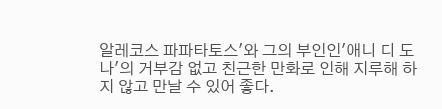알레코스 파파타토스'와 그의 부인인'애니 디 도나'의 거부감 없고 친근한 만화로 인해 지루해 하지 않고 만날 수 있어 좋다.